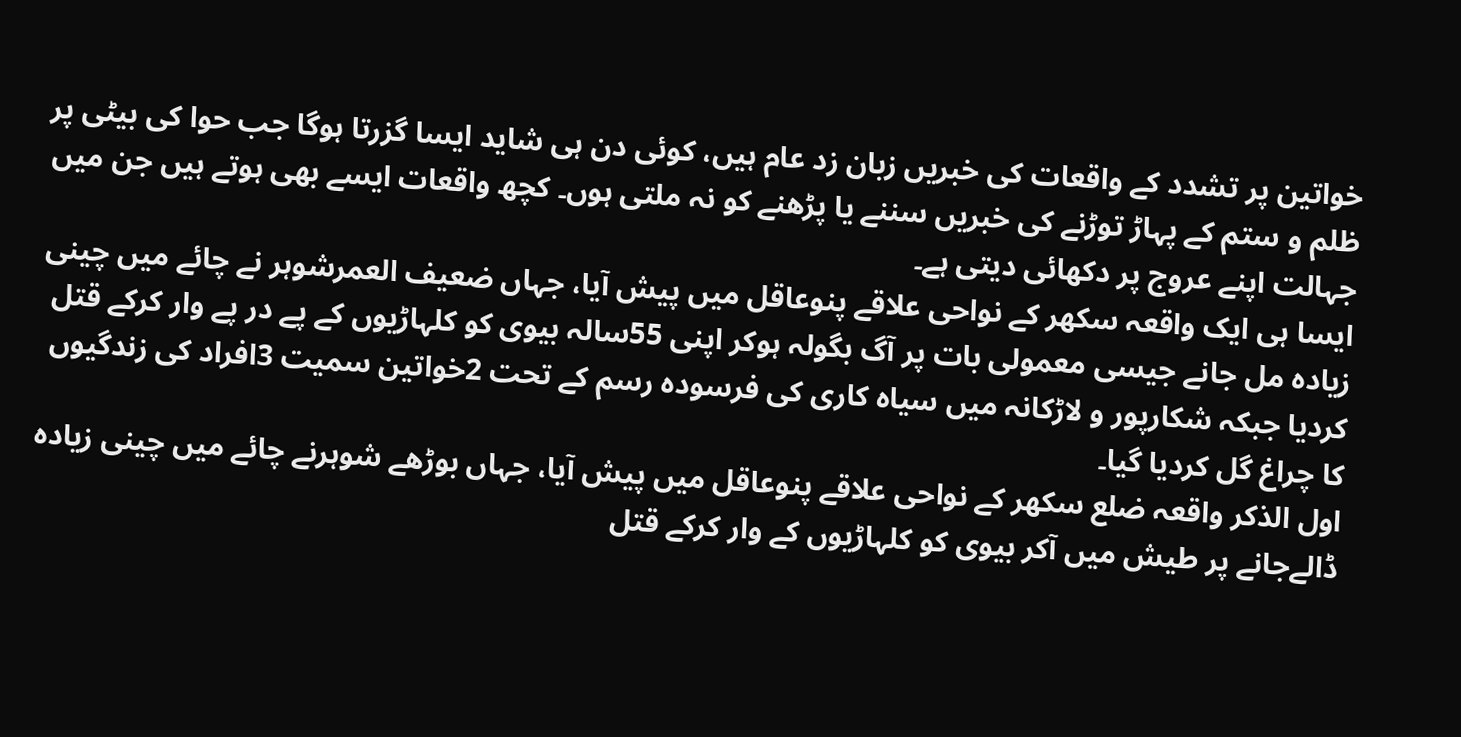خواتین پر تشدد کے واقعات کی خبریں زبان زد عام ہیں، کوئی دن ہی شاید ایسا گزرتا ہوگا جب حوا کی بیٹی پر ظلم و ستم کے پہاڑ توڑنے کی خبریں سننے یا پڑھنے کو نہ ملتی ہوں۔ کچھ واقعات ایسے بھی ہوتے ہیں جن میں جہالت اپنے عروج پر دکھائی دیتی ہے۔
ایسا ہی ایک واقعہ سکھر کے نواحی علاقے پنوعاقل میں پیش آیا، جہاں ضعیف العمرشوہر نے چائے میں چینی زیادہ مل جانے جیسی معمولی بات پر آگ بگولہ ہوکر اپنی 55سالہ بیوی کو کلہاڑیوں کے پے در پے وار کرکے قتل کردیا جبکہ شکارپور و لاڑکانہ میں سیاہ کاری کی فرسودہ رسم کے تحت 2خواتین سمیت 3افراد کی زندگیوں کا چراغ گل کردیا گیا۔
اول الذکر واقعہ ضلع سکھر کے نواحی علاقے پنوعاقل میں پیش آیا، جہاں بوڑھے شوہرنے چائے میں چینی زیادہ ڈالےجانے پر طیش میں آکر بیوی کو کلہاڑیوں کے وار کرکے قتل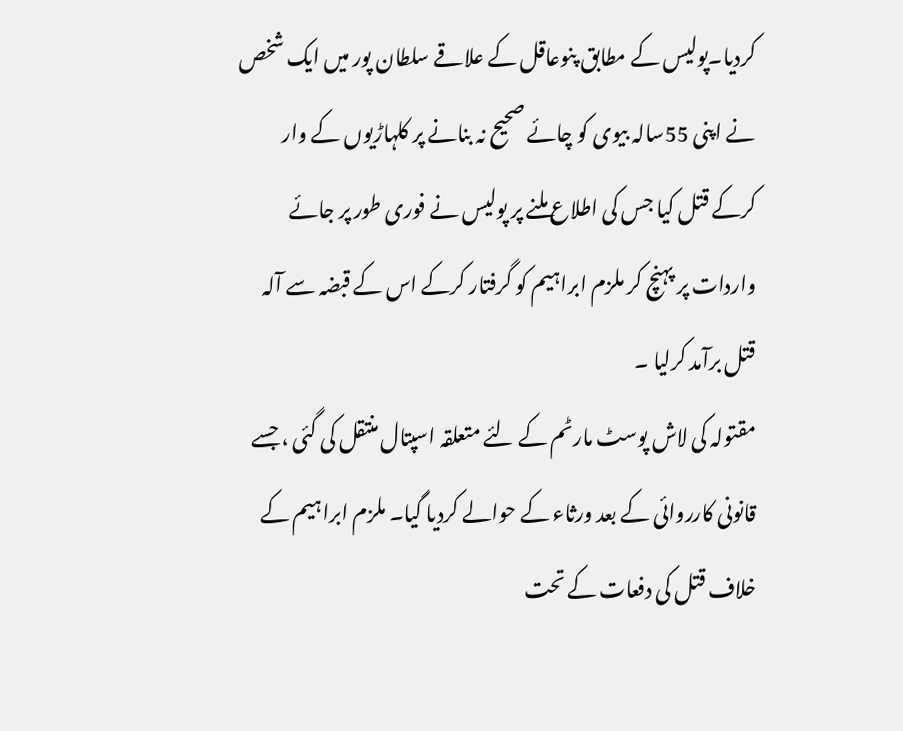کردیا۔پولیس کے مطابق پنوعاقل کے علاقے سلطان پور میں ایک شخص نے اپنی 55سالہ بیوی کو چائے صحیح نہ بنانے پر کلہاڑیوں کے وار کرکے قتل کیا جس کی اطلاع ملنے پر پولیس نے فوری طور پر جائے واردات پر پہنچ کر ملزم ابراہیم کو گرفتار کرکے اس کے قبضہ سے آلہ قتل برآمد کرلیا ۔
مقتولہ کی لاش پوسٹ مارٹم کے لئے متعلقہ اسپتال منتقل کی گئی ، جسے قانونی کارروائی کے بعد ورثاء کے حوالے کردیا گیا۔ ملزم ابراہیم کے خلاف قتل کی دفعات کے تحت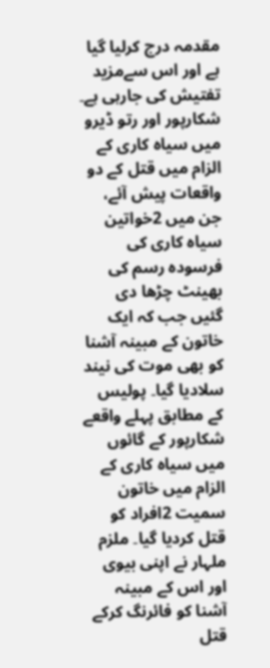مقدمہ درج کرلیا گیا ہے اور اس سےمزید تفتیش کی جارہی ہے۔
شکارپور اور رتو ڈیرو میں سیاہ کاری کے الزام میں قتل کے دو واقعات پیش آئے، جن میں 2خواتین سیاہ کاری کی فرسودہ رسم کی بھینٹ چڑھا دی گئیں جب کہ ایک خاتون کے مبینہ آشنا کو بھی موت کی نیند سلادیا گیا۔ پولیس کے مطابق پہلے واقعے شکارپور کے گائوں میں سیاہ کاری کے الزام میں خاتون سمیت 2افراد کو قتل کردیا گیا۔ ملزم ملہار نے اپنی بیوی اور اس کے مبینہ آشنا کو فائرنگ کرکے قتل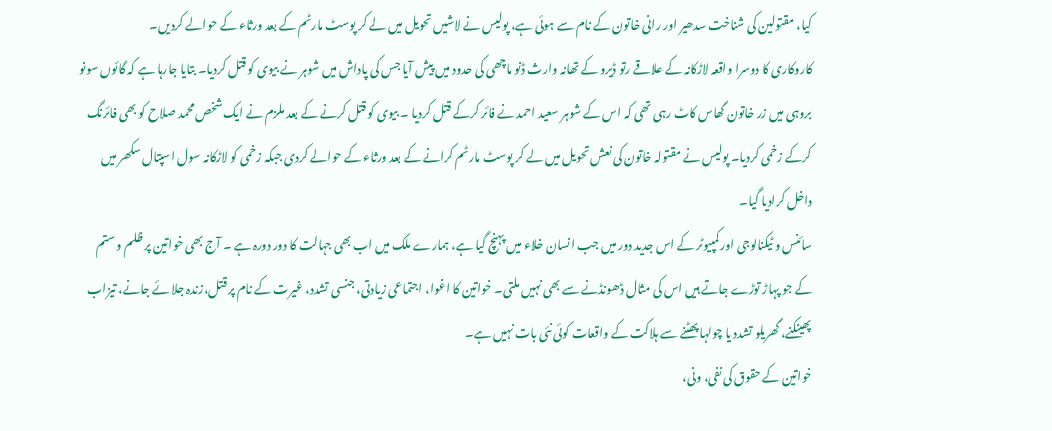کیا، مقتولین کی شناخت سدھیر اور رانی خاتون کے نام سے ہوئی ہے، پولیس نے لاشیں تحویل میں لے کر پوسٹ مارٹم کے بعد ورثاء کے حوالے کردیں۔
کاروکاری کا دوسرا واقعہ لاڑکانہ کے علاقے رتو ڈیرو کے تھانہ وارث ڈنو ماچھی کی حدود میں پیش آیا جس کی پاداش میں شوہر نے بیوی کو قتل کردیا۔ بتایا جارہا ہے کہ گائوں سونو بروہی میں زر خاتون گھاس کاٹ رہی تھی کہ اس کے شوہر سعید احمد نے فائر کرکے قتل کردیا ۔ بیوی کو قتل کرنے کے بعد ملزم نے ایک شخص محمد صلاح کو بھی فائرنگ کرکے زخمی کردیا۔ پولیس نے مقتولہ خاتون کی نعش تحویل میں لے کر پوسٹ مارٹم کرانے کے بعد ورثاء کے حوالے کردی جبکہ زخمی کو لاڑکانہ سول اسپتال سکھر میں داخل کرادیا گیا۔
سائنس و ٹیکنالوجی اور کمپیوٹر کے اس جدید دور میں جب انسان خلاء میں پہنچ گیا ہے، ہمارے ملک میں اب بھی جہالت کا دور دورہ ہے ۔ آج بھی خواتین پر ظلم و ستم کے جو پہاڑ توڑے جاتے ہیں اس کی مثال ڈھونڈنے سے بھی نہیں ملتی۔ خواتین کا اغوا، اجتماعی زیادتی، جنسی تشدد، غیرت کے نام پر قتل،زندہ جلا ئے جانے، تیزاب پھینکنے، گھریلو تشدد یا چولہا پھٹنے سے ہلاکت کے واقعات کوئی نئی بات نہیں ہے۔
خواتین کے حقوق کی نفی، ونی،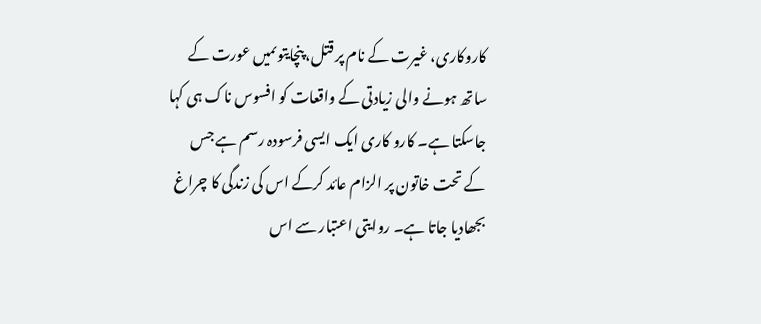کاروکاری، غیرت کے نام پر قتل، پنچایتوںمیں عورت کے ساتھ ہونے والی زیادتی کے واقعات کو افسوس ناک ہی کہا جاسکتا ہے۔ کارو کاری ایک ایسی فرسودہ رسم ہے جس کے تحت خاتون پر الزام عائد کرکے اس کی زندگی کا چراغ بجھادیا جاتا ہے۔ روایتی اعتبار سے اس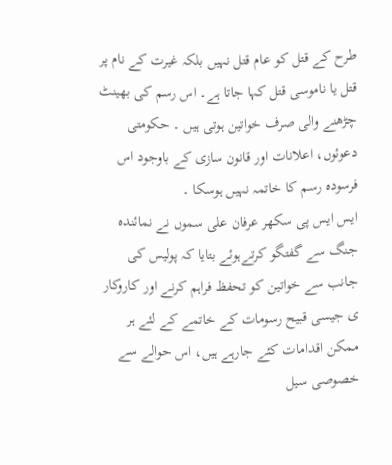طرح کے قتل کو عام قتل نہیں بلکہ غیرت کے نام پر قتل یا ناموسی قتل کہا جاتا ہے۔ اس رسم کی بھینٹ چڑھنے والی صرف خواتین ہوتی ہیں ۔ حکومتی دعوئوں، اعلانات اور قانون سازی کے باوجود اس فرسودہ رسم کا خاتمہ نہیں ہوسکا ۔
ایس ایس پی سکھر عرفان علی سموں نے نمائندہ جنگ سے گفتگو کرتےہوئے بتایا کہ پولیس کی جانب سے خواتین کو تحفظ فراہم کرنے اور کاروکار ی جیسی قبیح رسومات کے خاتمے کے لئے ہر ممکن اقدامات کئے جارہے ہیں، اس حوالے سے خصوصی سیل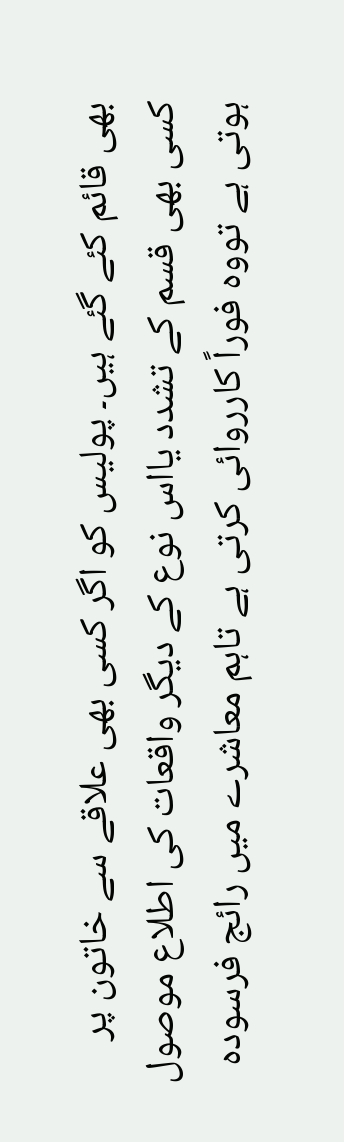بھی قائم کئے گئے ہیں۔ پولیس کو اگر کسی بھی علاقے سے خاتون پر کسی بھی قسم کے تشدد یااس نوع کے دیگر واقعات کی اطلاع موصول ہوتی ہے تووہ فوراً کارروائی کرتی ہے تاہم معاشرے میں رائج فرسودہ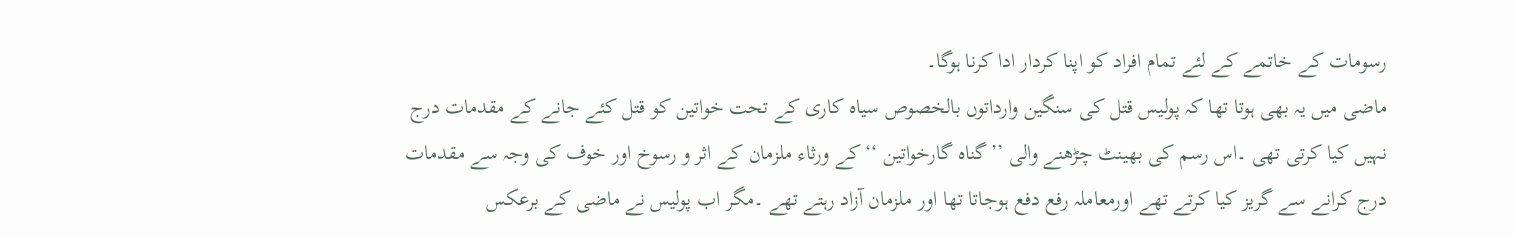رسومات کے خاتمے کے لئے تمام افراد کو اپنا کردار ادا کرنا ہوگا۔
ماضی میں یہ بھی ہوتا تھا کہ پولیس قتل کی سنگین وارداتوں بالخصوص سیاہ کاری کے تحت خواتین کو قتل کئے جانے کے مقدمات درج نہیں کیا کرتی تھی ۔اس رسم کی بھینٹ چڑھنے والی ’’گناہ گارخواتین ‘‘کے ورثاء ملزمان کے اثر و رسوخ اور خوف کی وجہ سے مقدمات درج کرانے سے گریز کیا کرتے تھے اورمعاملہ رفع دفع ہوجاتا تھا اور ملزمان آزاد رہتے تھے ۔مگر اب پولیس نے ماضی کے برعکس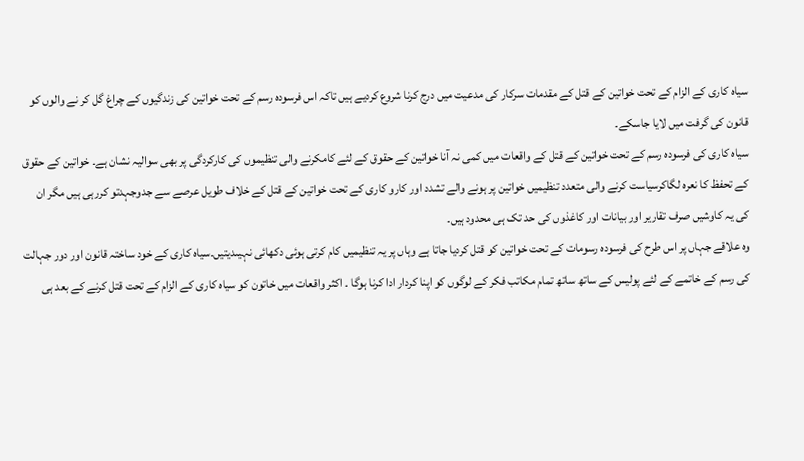سیاہ کاری کے الزام کے تحت خواتین کے قتل کے مقدمات سرکار کی مدعیت میں درج کرنا شروع کردیے ہیں تاکہ اس فرسودہ رسم کے تحت خواتین کی زندگیوں کے چراغ گل کر نے والوں کو قانون کی گرفت میں لایا جاسکے۔
سیاہ کاری کی فرسودہ رسم کے تحت خواتین کے قتل کے واقعات میں کمی نہ آنا خواتین کے حقوق کے لئے کامکرنے والی تنظیموں کی کارکردگی پر بھی سوالیہ نشان ہے۔ خواتین کے حقوق کے تحفظ کا نعرہ لگاکرسیاست کرنے والی متعدد تنظیمیں خواتین پر ہونے والے تشدد اور کارو کاری کے تحت خواتین کے قتل کے خلاف طویل عرصے سے جدوجہدتو کررہی ہیں مگر ان کی یہ کاوشیں صرف تقاریر اور بیانات اور کاغذوں کی حد تک ہی محدود ہیں۔
وہ علاقے جہاں پر اس طرح کی فرسودہ رسومات کے تحت خواتین کو قتل کردیا جاتا ہے وہاں پر یہ تنظیمیں کام کرتی ہوئی دکھائی نہیںدیتیں۔سیاہ کاری کے خود ساختہ قانون اور دور جہالت کی رسم کے خاتمے کے لئے پولیس کے ساتھ ساتھ تمام مکاتب فکر کے لوگوں کو اپنا کردار ادا کرنا ہوگا ۔ اکثر واقعات میں خاتون کو سیاہ کاری کے الزام کے تحت قتل کرنے کے بعد ہی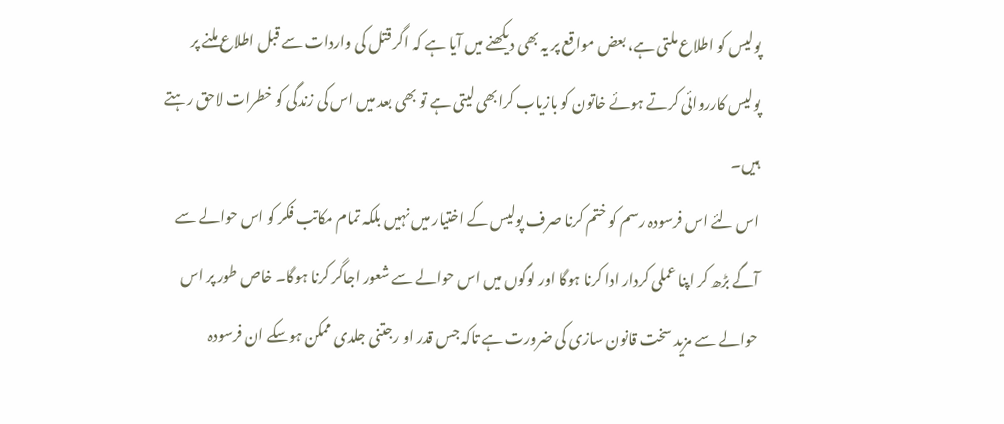پولیس کو اطلاع ملتی ہے، بعض مواقع پر یہ بھی دیکھنے میں آیا ہے کہ اگر قتل کی واردات سے قبل اطلاع ملنے پر پولیس کارروائی کرتے ہوئے خاتون کو بازیاب کرابھی لیتی ہے تو بھی بعد میں اس کی زندگی کو خطرات لاحق رہتے ہیں۔
اس لئے اس فرسودہ رسم کو ختم کرنا صرف پولیس کے اختیار میں نہیں بلکہ تمام مکاتب فکر کو اس حوالے سے آگے بڑھ کر اپنا عملی کردار ادا کرنا ہوگا اور لوگوں میں اس حوالے سے شعور اجاگر کرنا ہوگا۔ خاص طور پر اس حوالے سے مزید سخت قانون سازی کی ضرورت ہے تاکہ جس قدر او رجتنی جلدی ممکن ہوسکے ان فرسودہ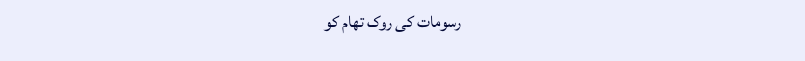رسومات کی روک تھام کو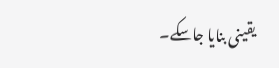یقینی بنایا جاسکے۔